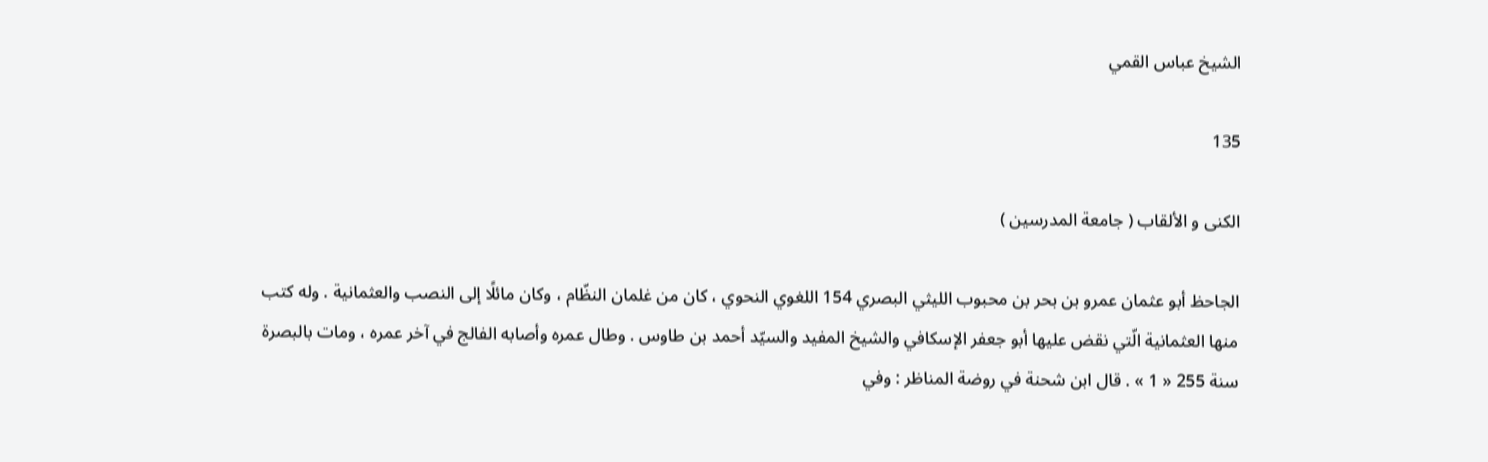الشيخ عباس القمي

135

الكنى و الألقاب ( جامعة المدرسين )

الجاحظ أبو عثمان عمرو بن بحر بن محبوب الليثي البصري 154 اللغوي النحوي ، كان من غلمان النظّام ، وكان مائلًا إلى النصب والعثمانية . وله كتب منها العثمانية الّتي نقض عليها أبو جعفر الإسكافي والشيخ المفيد والسيّد أحمد بن طاوس . وطال عمره وأصابه الفالج في آخر عمره ، ومات بالبصرة سنة 255 « 1 » . قال ابن شحنة في روضة المناظر : وفي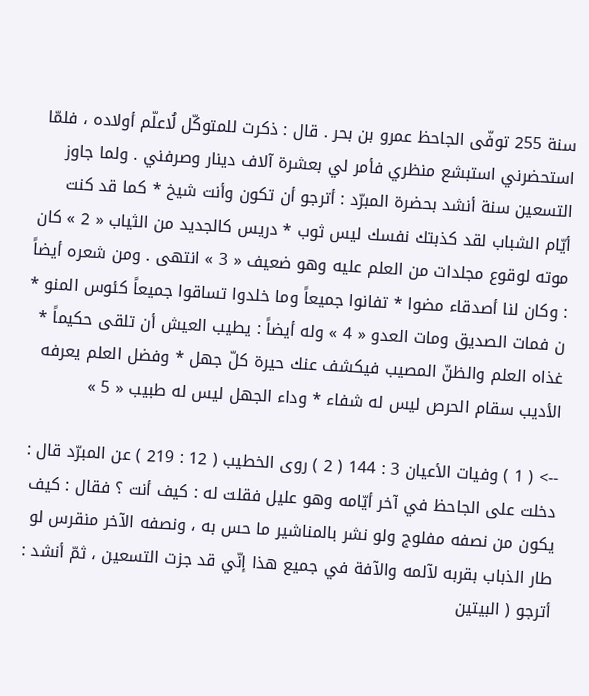سنة 255 توفّى الجاحظ عمرو بن بحر . قال : ذكرت للمتوكّل لُاعلّم أولاده ، فلمّا استحضرني استبشع منظري فأمر لي بعشرة آلاف دينار وصرفني . ولما جاوز التسعين سنة أنشد بحضرة المبرّد : أترجو أن تكون وأنت شيخ * كما قد كنت أيّام الشباب لقد كذبتك نفسك ليس ثوب * دريس كالجديد من الثياب « 2 » كان موته لوقوع مجلدات من العلم عليه وهو ضعيف « 3 » انتهى . ومن شعره أيضاً : وكان لنا أصدقاء مضوا * تفانوا جميعاً وما خلدوا تساقوا جميعاً كئوس المنو * ن فمات الصديق ومات العدو « 4 » وله أيضاً : يطيب العيش أن تلقى حكيماً * غذاه العلم والظنّ المصيب فيكشف عنك حيرة كلّ جهل * وفضل العلم يعرفه الأديب سقام الحرص ليس له شفاء * وداء الجهل ليس له طبيب « 5 »

--> ( 1 ) وفيات الأعيان 3 : 144 ( 2 ) روى الخطيب ( 12 : 219 ) عن المبرّد قال : دخلت على الجاحظ في آخر أيّامه وهو عليل فقلت له : كيف أنت ؟ فقال : كيف يكون من نصفه مفلوج ولو نشر بالمناشير ما حس به ، ونصفه الآخر منقرس لو طار الذباب بقربه لآلمه والآفة في جميع هذا إنّي قد جزت التسعين ، ثمّ أنشد : أترجو ( البيتين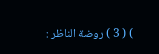) ( 3 ) روضة الناظر :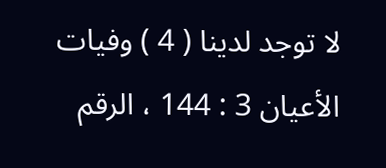لا توجد لدينا ( 4 ) وفيات الأعيان 3 : 144 ، الرقم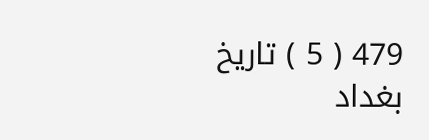479 ( 5 ) تاريخ بغداد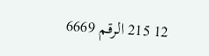12 215 الرقم 6669